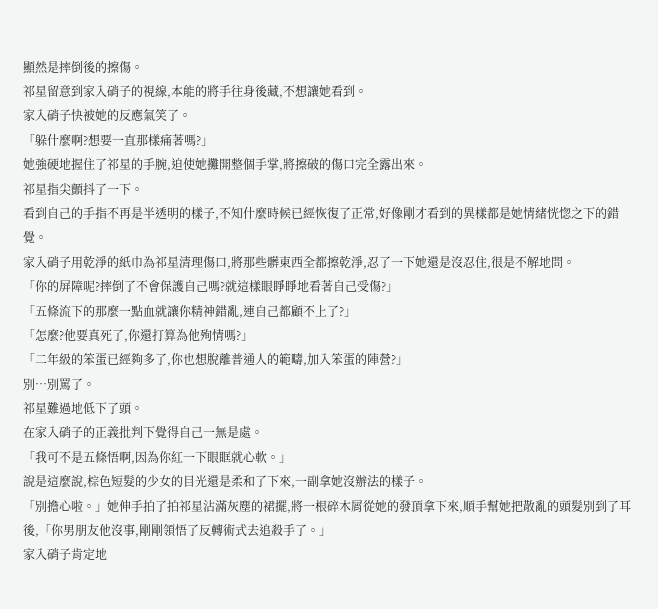顯然是摔倒後的擦傷。
祁星留意到家入硝子的視線,本能的將手往身後藏,不想讓她看到。
家入硝子快被她的反應氣笑了。
「躲什麼啊?想要一直那樣痛著嗎?」
她強硬地握住了祁星的手腕,迫使她攤開整個手掌,將擦破的傷口完全露出來。
祁星指尖顫抖了一下。
看到自己的手指不再是半透明的樣子,不知什麼時候已經恢復了正常,好像剛才看到的異樣都是她情緒恍惚之下的錯覺。
家入硝子用乾淨的紙巾為祁星清理傷口,將那些髒東西全都擦乾淨,忍了一下她還是沒忍住,很是不解地問。
「你的屏障呢?摔倒了不會保護自己嗎?就這樣眼睜睜地看著自己受傷?」
「五條流下的那麼一點血就讓你精神錯亂,連自己都顧不上了?」
「怎麼?他要真死了,你還打算為他殉情嗎?」
「二年級的笨蛋已經夠多了,你也想脫離普通人的範疇,加入笨蛋的陣營?」
別…別罵了。
祁星難過地低下了頭。
在家入硝子的正義批判下覺得自己一無是處。
「我可不是五條悟啊,因為你紅一下眼眶就心軟。」
說是這麼說,棕色短髮的少女的目光還是柔和了下來,一副拿她沒辦法的樣子。
「別擔心啦。」她伸手拍了拍祁星沾滿灰塵的裙擺,將一根碎木屑從她的發頂拿下來,順手幫她把散亂的頭髮別到了耳後,「你男朋友他沒事,剛剛領悟了反轉術式去追殺手了。」
家入硝子肯定地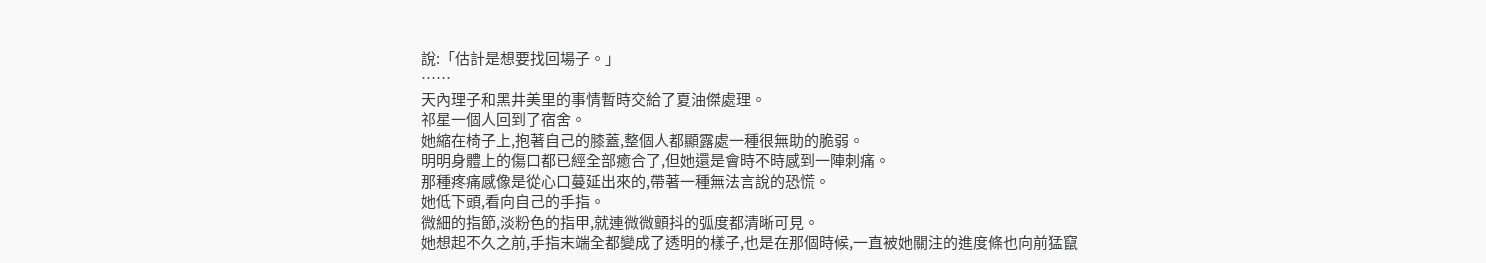說:「估計是想要找回場子。」
……
天內理子和黑井美里的事情暫時交給了夏油傑處理。
祁星一個人回到了宿舍。
她縮在椅子上,抱著自己的膝蓋,整個人都顯露處一種很無助的脆弱。
明明身體上的傷口都已經全部癒合了,但她還是會時不時感到一陣刺痛。
那種疼痛感像是從心口蔓延出來的,帶著一種無法言說的恐慌。
她低下頭,看向自己的手指。
微細的指節,淡粉色的指甲,就連微微顫抖的弧度都清晰可見。
她想起不久之前,手指末端全都變成了透明的樣子,也是在那個時候,一直被她關注的進度條也向前猛竄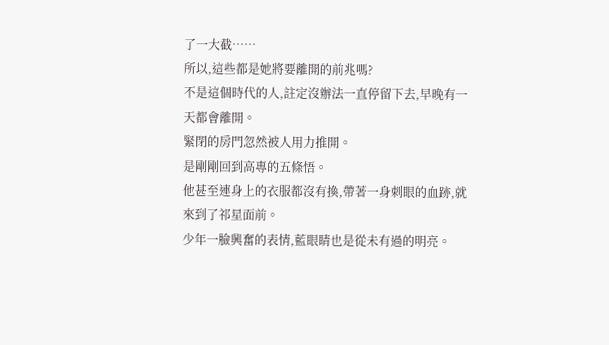了一大截……
所以,這些都是她將要離開的前兆嗎?
不是這個時代的人,註定沒辦法一直停留下去,早晚有一天都會離開。
緊閉的房門忽然被人用力推開。
是剛剛回到高專的五條悟。
他甚至連身上的衣服都沒有換,帶著一身刺眼的血跡,就來到了祁星面前。
少年一臉興奮的表情,藍眼睛也是從未有過的明亮。